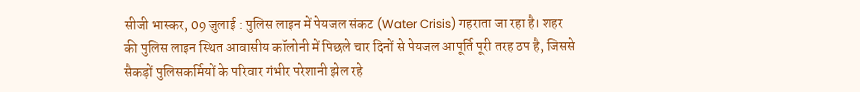सीजी भास्कर, 09 जुलाई : पुलिस लाइन में पेयजल संकट (Water Crisis) गहराता जा रहा है। शहर की पुलिस लाइन स्थित आवासीय कॉलोनी में पिछले चार दिनों से पेयजल आपूर्ति पूरी तरह ठप है, जिससे सैकड़ों पुलिसकर्मियों के परिवार गंभीर परेशानी झेल रहे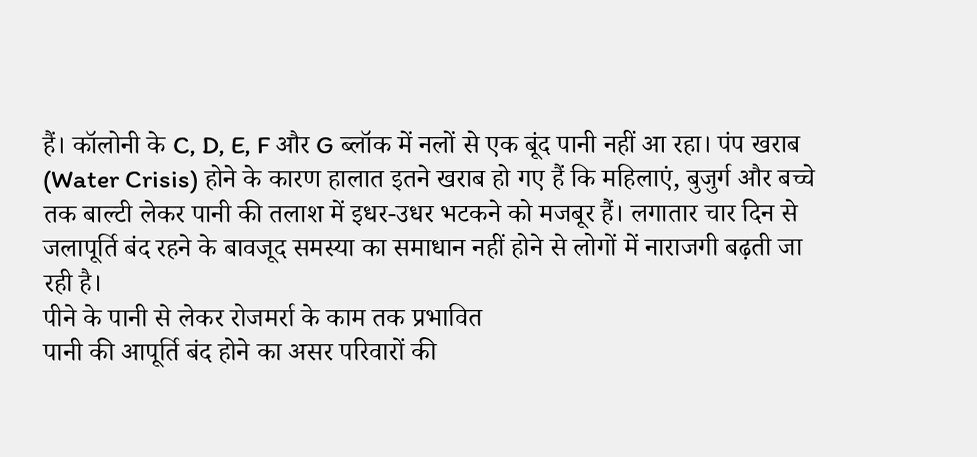हैं। कॉलोनी के C, D, E, F और G ब्लॉक में नलों से एक बूंद पानी नहीं आ रहा। पंप खराब (Water Crisis) होने के कारण हालात इतने खराब हो गए हैं कि महिलाएं, बुजुर्ग और बच्चे तक बाल्टी लेकर पानी की तलाश में इधर-उधर भटकने को मजबूर हैं। लगातार चार दिन से जलापूर्ति बंद रहने के बावजूद समस्या का समाधान नहीं होने से लोगों में नाराजगी बढ़ती जा रही है।
पीने के पानी से लेकर रोजमर्रा के काम तक प्रभावित
पानी की आपूर्ति बंद होने का असर परिवारों की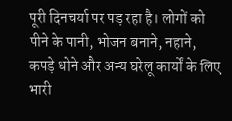पूरी दिनचर्या पर पड़ रहा है। लोगों को पीने के पानी, भोजन बनाने, नहाने, कपड़े धोने और अन्य घरेलू कार्यों के लिए भारी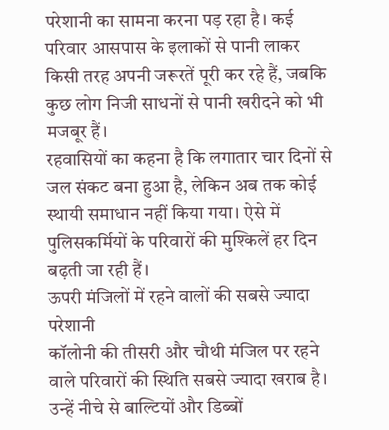परेशानी का सामना करना पड़ रहा है। कई परिवार आसपास के इलाकों से पानी लाकर किसी तरह अपनी जरूरतें पूरी कर रहे हैं, जबकि कुछ लोग निजी साधनों से पानी खरीदने को भी मजबूर हैं।
रहवासियों का कहना है कि लगातार चार दिनों से जल संकट बना हुआ है, लेकिन अब तक कोई स्थायी समाधान नहीं किया गया। ऐसे में पुलिसकर्मियों के परिवारों की मुश्किलें हर दिन बढ़ती जा रही हैं।
ऊपरी मंजिलों में रहने वालों की सबसे ज्यादा परेशानी
कॉलोनी की तीसरी और चौथी मंजिल पर रहने वाले परिवारों की स्थिति सबसे ज्यादा खराब है। उन्हें नीचे से बाल्टियों और डिब्बों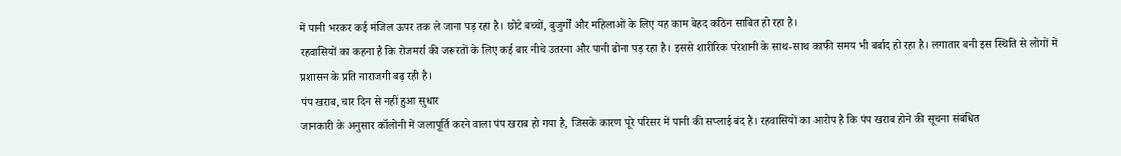में पानी भरकर कई मंजिल ऊपर तक ले जाना पड़ रहा है। छोटे बच्चों, बुजुर्गों और महिलाओं के लिए यह काम बेहद कठिन साबित हो रहा है।
रहवासियों का कहना है कि रोजमर्रा की जरूरतों के लिए कई बार नीचे उतरना और पानी ढोना पड़ रहा है। इससे शारीरिक परेशानी के साथ-साथ काफी समय भी बर्बाद हो रहा है। लगातार बनी इस स्थिति से लोगों में प्रशासन के प्रति नाराजगी बढ़ रही है।
पंप खराब, चार दिन से नहीं हुआ सुधार
जानकारी के अनुसार कॉलोनी में जलापूर्ति करने वाला पंप खराब हो गया है, जिसके कारण पूरे परिसर में पानी की सप्लाई बंद है। रहवासियों का आरोप है कि पंप खराब होने की सूचना संबंधित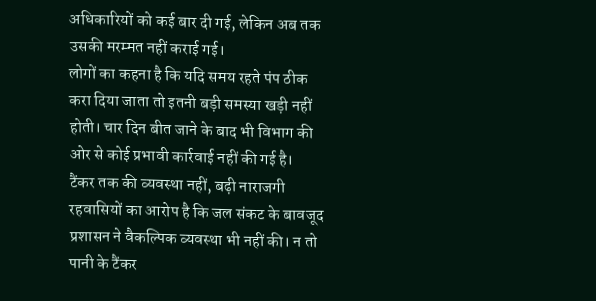अधिकारियों को कई बार दी गई, लेकिन अब तक उसकी मरम्मत नहीं कराई गई।
लोगों का कहना है कि यदि समय रहते पंप ठीक करा दिया जाता तो इतनी बड़ी समस्या खड़ी नहीं होती। चार दिन बीत जाने के बाद भी विभाग की ओर से कोई प्रभावी कार्रवाई नहीं की गई है।
टैंकर तक की व्यवस्था नहीं, बढ़ी नाराजगी
रहवासियों का आरोप है कि जल संकट के बावजूद प्रशासन ने वैकल्पिक व्यवस्था भी नहीं की। न तो पानी के टैंकर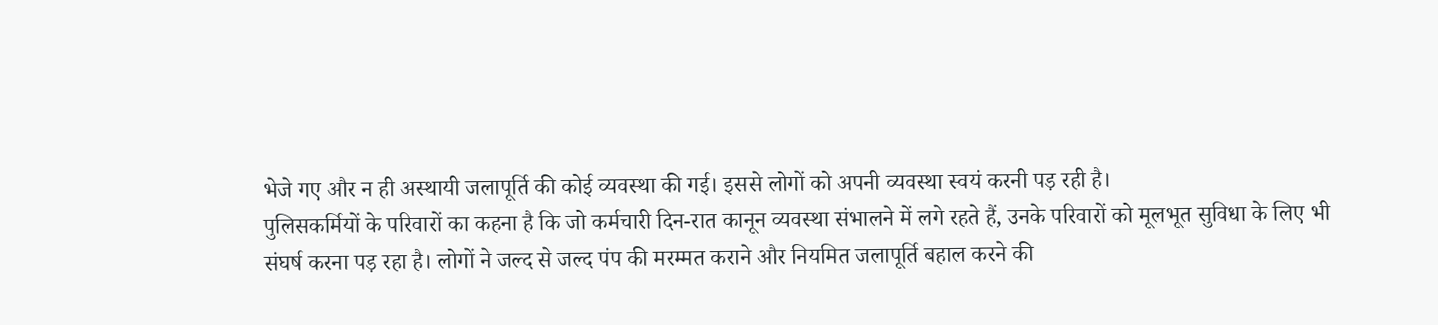भेजे गए और न ही अस्थायी जलापूर्ति की कोई व्यवस्था की गई। इससे लोगों को अपनी व्यवस्था स्वयं करनी पड़ रही है।
पुलिसकर्मियों के परिवारों का कहना है कि जो कर्मचारी दिन-रात कानून व्यवस्था संभालने में लगे रहते हैं, उनके परिवारों को मूलभूत सुविधा के लिए भी संघर्ष करना पड़ रहा है। लोगों ने जल्द से जल्द पंप की मरम्मत कराने और नियमित जलापूर्ति बहाल करने की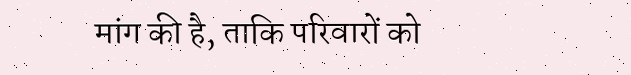मांग की है, ताकि परिवारों को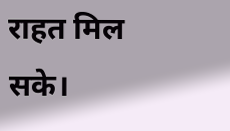राहत मिल सके।